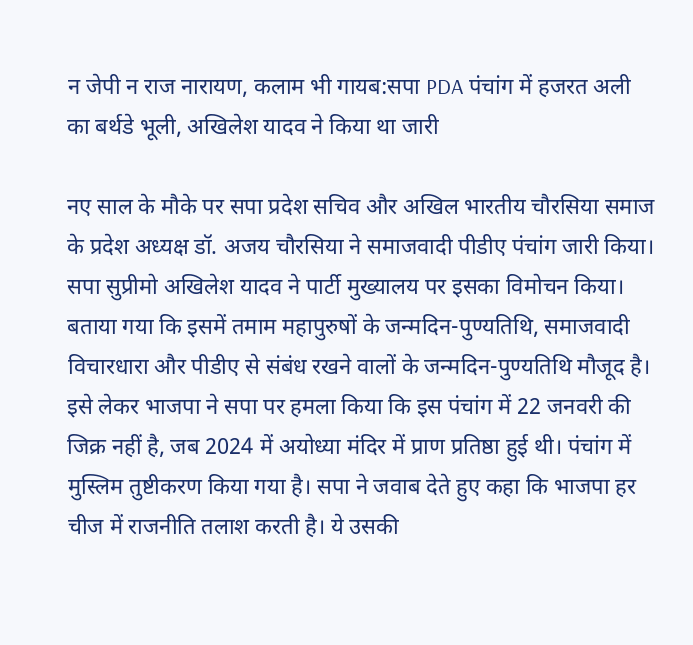न जेपी न राज नारायण, कलाम भी गायब:सपा PDA पंचांग में हजरत अली का बर्थडे भूली, अखिलेश यादव ने किया था जारी

नए साल के मौके पर सपा प्रदेश सचिव और अखिल भारतीय चौरसिया समाज के प्रदेश अध्यक्ष डॉ. अजय चौरसिया ने समाजवादी पीडीए पंचांग जारी किया। सपा सुप्रीमो अखिलेश यादव ने पार्टी मुख्यालय पर इसका विमोचन किया। बताया गया कि इसमें तमाम महापुरुषों के जन्मदिन-पुण्यतिथि, समाजवादी विचारधारा और पीडीए से संबंध रखने वालों के जन्मदिन-पुण्यतिथि मौजूद है। इसे लेकर भाजपा ने सपा पर हमला किया कि इस पंचांग में 22 जनवरी की जिक्र नहीं है, जब 2024 में अयोध्या मंदिर में प्राण प्रतिष्ठा हुई थी। पंचांग में मुस्लिम तुष्टीकरण किया गया है। सपा ने जवाब देते हुए कहा कि भाजपा हर चीज में राजनीति तलाश करती है। ये उसकी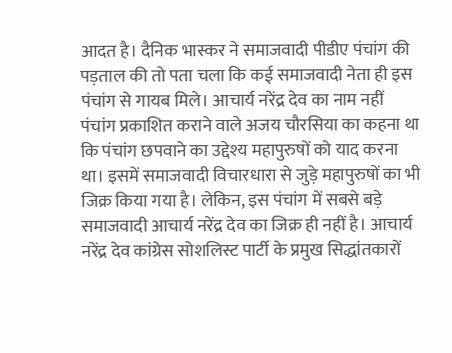आदत है। दैनिक भास्कर ने समाजवादी पीडीए पंचांग की पड़ताल की तो पता चला कि कई समाजवादी नेता ही इस पंचांग से गायब मिले। आचार्य नरेंद्र देव का नाम नहीं
पंचांग प्रकाशित कराने वाले अजय चौरसिया का कहना था कि पंचांग छपवाने का उद्देश्य महापुरुषों को याद करना था। इसमें समाजवादी विचारधारा से जुड़े महापुरुषों का भी जिक्र किया गया है। लेकिन, इस पंचांग में सबसे बड़े समाजवादी आचार्य नरेंद्र देव का जिक्र ही नहीं है। आचार्य नरेंद्र देव कांग्रेस सोशलिस्ट पार्टी के प्रमुख सिद्धांतकारों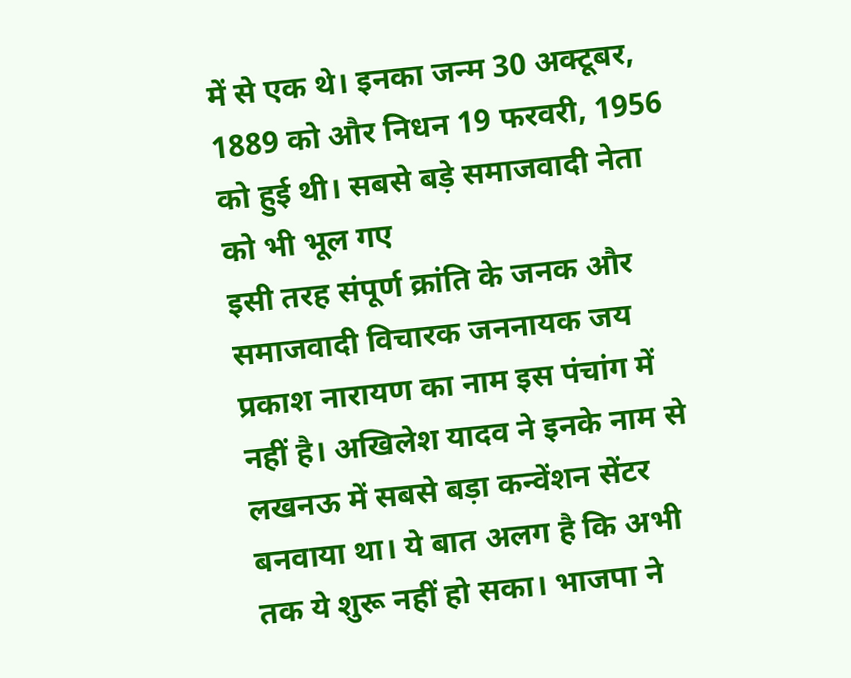में से एक थे। इनका जन्म 30 अक्टूबर, 1889 को और निधन 19 फरवरी, 1956 को हुई थी। सबसे बड़े समाजवादी नेता को भी भूल गए
इसी तरह संपूर्ण क्रांति के जनक और समाजवादी विचारक जननायक जय प्रकाश नारायण का नाम इस पंचांग में नहीं है। अखिलेश यादव ने इनके नाम से लखनऊ में सबसे बड़ा कन्वेंशन सेंटर बनवाया था। ये बात अलग है कि अभी तक ये शुरू नहीं हो सका। भाजपा ने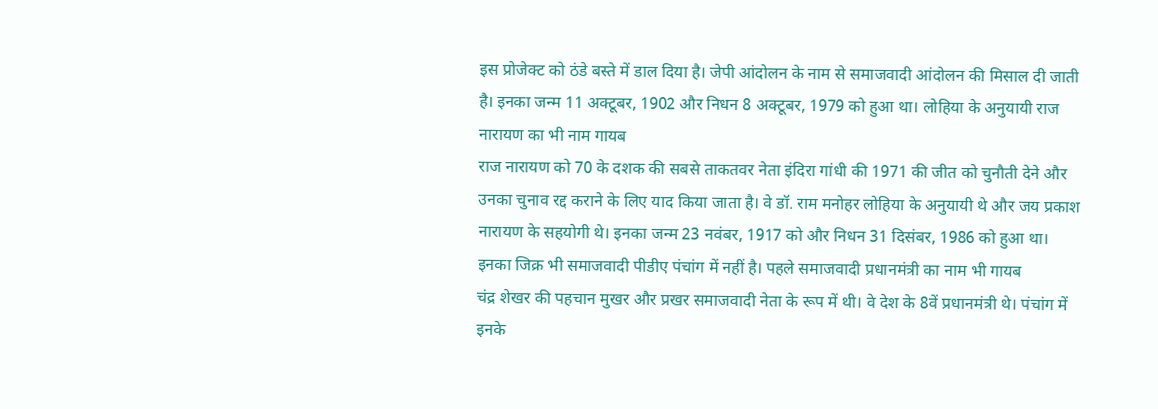इस प्रोजेक्ट को ठंडे बस्ते में डाल दिया है। जेपी आंदोलन के नाम से समाजवादी आंदोलन की मिसाल दी जाती है। इनका जन्म 11 अक्टूबर, 1902 और निधन 8 अक्टूबर, 1979 को हुआ था। लोहिया के अनुयायी राज नारायण का भी नाम गायब
राज नारायण को 70 के दशक की सबसे ताकतवर नेता इंदिरा गांधी की 1971 की जीत को चुनौती देने और उनका चुनाव रद्द कराने के लिए याद किया जाता है। वे डॉ. राम मनोहर लोहिया के अनुयायी थे और जय प्रकाश नारायण के सहयोगी थे। इनका जन्म 23 नवंबर, 1917 को और निधन 31 दिसंबर, 1986 को हुआ था। इनका जिक्र भी समाजवादी पीडीए पंचांग में नहीं है। पहले समाजवादी प्रधानमंत्री का नाम भी गायब
चंद्र शेखर की पहचान मुखर और प्रखर समाजवादी नेता के रूप में थी। वे देश के 8वें प्रधानमंत्री थे। पंचांग में इनके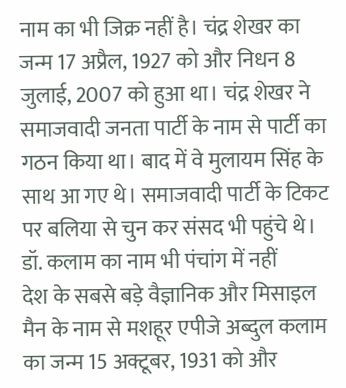नाम का भी जिक्र नहीं है। चंद्र शेखर का जन्म 17 अप्रैल, 1927 को और निधन 8 जुलाई, 2007 को हुआ था। चंद्र शेखर ने समाजवादी जनता पार्टी के नाम से पार्टी का गठन किया था। बाद में वे मुलायम सिंह के साथ आ गए थे। समाजवादी पार्टी के टिकट पर बलिया से चुन कर संसद भी पहुंचे थे। डॉ. कलाम का नाम भी पंचांग में नहीं
देश के सबसे बड़े वैज्ञानिक और मिसाइल मैन के नाम से मशहूर एपीजे अब्दुल कलाम का जन्म 15 अक्टूबर, 1931 को और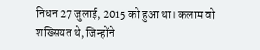निधन 27 जुलाई, 2015 को हुआ था। कलाम वो शख्सियत थे, जिन्होंने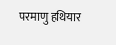परमाणु हथियार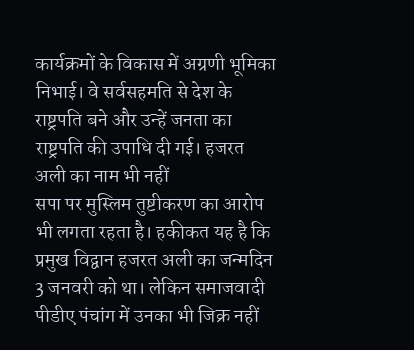कार्यक्रमों के विकास में अग्रणी भूमिका निभाई। वे सर्वसहमति से देश के राष्ट्रपति बने और उन्हें जनता का राष्ट्रपति की उपाधि दी गई। हजरत अली का नाम भी नहीं
सपा पर मुस्लिम तुष्टीकरण का आरोप भी लगता रहता है। हकीकत यह है कि प्रमुख विद्वान हजरत अली का जन्मदिन 3 जनवरी को था। लेकिन समाजवादी पीडीए पंचांग में उनका भी जिक्र नहीं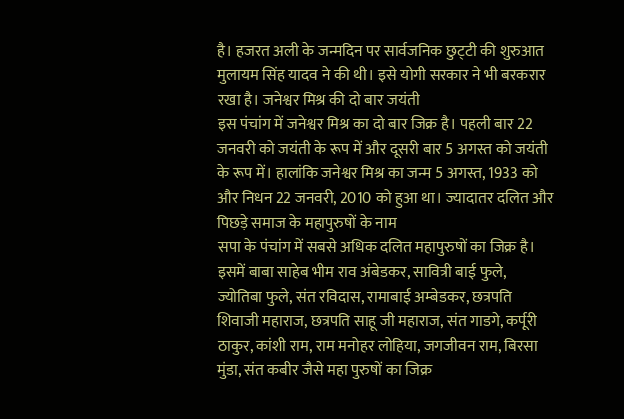है। हजरत अली के जन्मदिन पर सार्वजनिक छुट्‌टी की शुरुआत मुलायम सिंह यादव ने की थी। इसे योगी सरकार ने भी बरकरार रखा है। जनेश्वर मिश्र की दो बार जयंती
इस पंचांग में जनेश्वर मिश्र का दो बार जिक्र है। पहली बार 22 जनवरी को जयंती के रूप में और दूसरी बार 5 अगस्त को जयंती के रूप में। हालांकि जनेश्वर मिश्र का जन्म 5 अगस्त, 1933 को और निधन 22 जनवरी, 2010 को हुआ था। ज्यादातर दलित और पिछड़े समाज के महापुरुषों के नाम
सपा के पंचांग में सबसे अधिक दलित महापुरुषों का जिक्र है। इसमें बाबा साहेब भीम राव अंबेडकर, सावित्री बाई फुले, ज्योतिबा फुले, संत रविदास, रामाबाई अम्बेडकर, छत्रपति शिवाजी महाराज, छत्रपति साहू जी महाराज, संत गाडगे, कर्पूरी ठाकुर, कांशी राम, राम मनोहर लोहिया, जगजीवन राम, बिरसा मुंडा, संत कबीर जैसे महा पुरुषों का जिक्र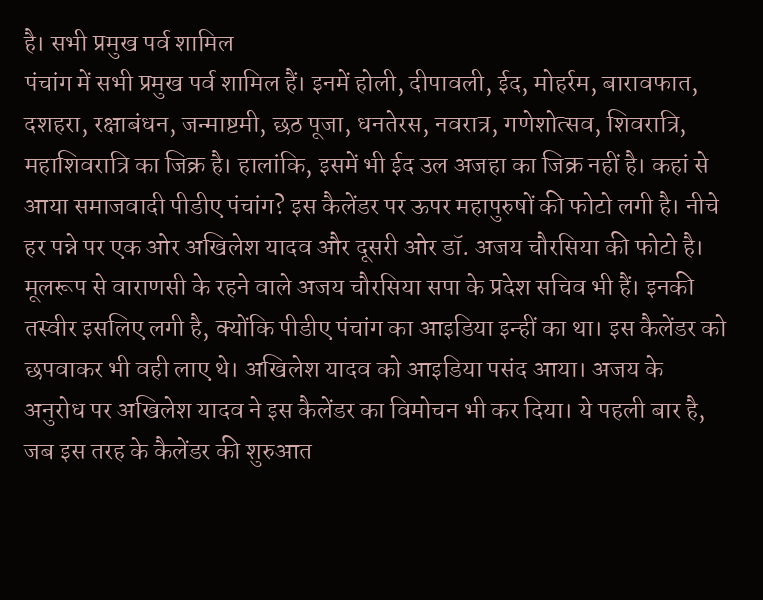है। सभी प्रमुख पर्व शामिल
पंचांग में सभी प्रमुख पर्व शामिल हैं। इनमें होली, दीपावली, ईद, मोहर्रम, बारावफात, दशहरा, रक्षाबंधन, जन्माष्टमी, छठ पूजा, धनतेरस, नवरात्र, गणेशोत्सव, शिवरात्रि, महाशिवरात्रि का जिक्र है। हालांकि, इसमें भी ईद उल अजहा का जिक्र नहीं है। कहां से आया समाजवादी पीडीए पंचांग? इस कैलेंडर पर ऊपर महापुरुषों की फोटो लगी है। नीचे हर पन्ने पर एक ओर अखिलेश यादव और दूसरी ओर डॉ. अजय चौरसिया की फोटो है। मूलरूप से वाराणसी के रहने वाले अजय चौरसिया सपा के प्रदेश सचिव भी हैं। इनकी तस्वीर इसलिए लगी है, क्योंकि पीडीए पंचांग का आइडिया इन्हीं का था। इस कैलेंडर को छपवाकर भी वही लाए थे। अखिलेश यादव को आइडिया पसंद आया। अजय के अनुरोध पर अखिलेश यादव ने इस कैलेंडर का विमोचन भी कर दिया। ये पहली बार है, जब इस तरह के कैलेंडर की शुरुआत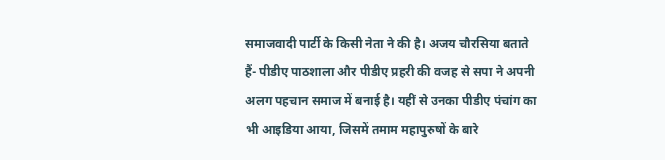समाजवादी पार्टी के किसी नेता ने की है। अजय चौरसिया बताते हैं- पीडीए पाठशाला और पीडीए प्रहरी की वजह से सपा ने अपनी अलग पहचान समाज में बनाई है। यहीं से उनका पीडीए पंचांग का भी आइडिया आया, जिसमें तमाम महापुरुषों के बारे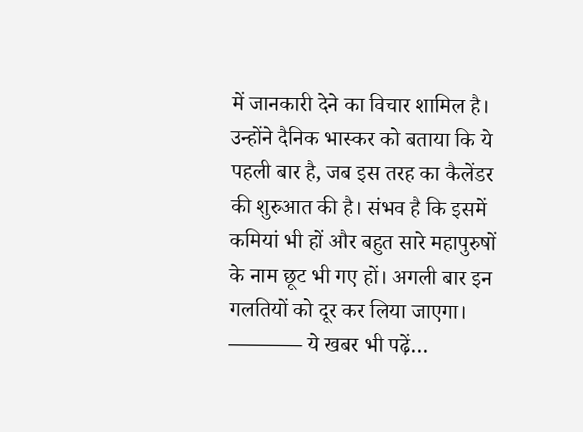में जानकारी देने का विचार शामिल है। उन्होंने दैनिक भास्कर को बताया कि ये पहली बार है, जब इस तरह का कैलेंडर की शुरुआत की है। संभव है कि इसमें कमियां भी हों और बहुत सारे महापुरुषों के नाम छूट भी गए हों। अगली बार इन गलतियों को दूर कर लिया जाएगा। ———– ये खबर भी पढ़ें…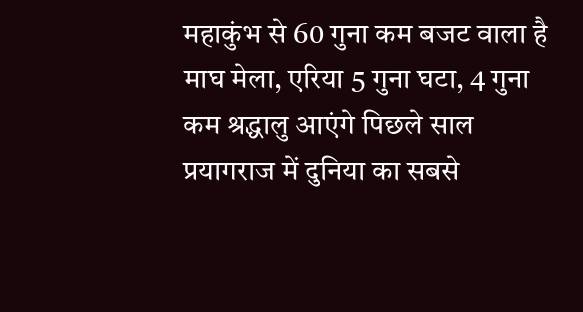महाकुंभ से 60 गुना कम बजट वाला है माघ मेला, एरिया 5 गुना घटा, 4 गुना कम श्रद्धालु आएंगे पिछले साल प्रयागराज में दुनिया का सबसे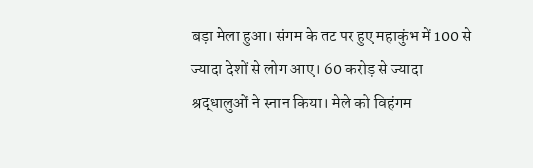बड़ा मेला हुआ। संगम के तट पर हुए महाकुंभ में 100 से ज्यादा देशों से लोग आए। 60 करोड़ से ज्यादा श्रद्धालुओं ने स्नान किया। मेले को विहंगम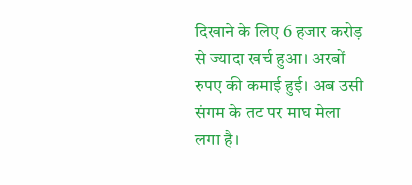दिखाने के लिए 6 हजार करोड़ से ज्यादा खर्च हुआ। अरबों रुपए की कमाई हुई। अब उसी संगम के तट पर माघ मेला लगा है।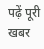पढ़ें पूरी खबर